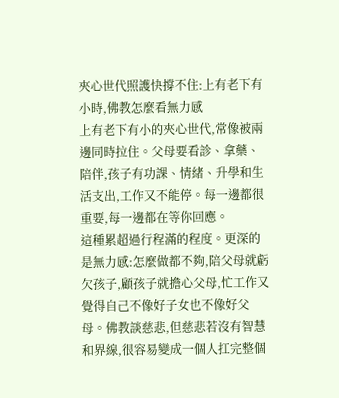夾心世代照護快撐不住:上有老下有小時,佛教怎麼看無力感
上有老下有小的夾心世代,常像被兩邊同時拉住。父母要看診、拿藥、陪伴,孩子有功課、情緒、升學和生活支出,工作又不能停。每一邊都很重要,每一邊都在等你回應。
這種累超過行程滿的程度。更深的是無力感:怎麼做都不夠,陪父母就虧欠孩子,顧孩子就擔心父母,忙工作又覺得自己不像好子女也不像好父母。佛教談慈悲,但慈悲若沒有智慧和界線,很容易變成一個人扛完整個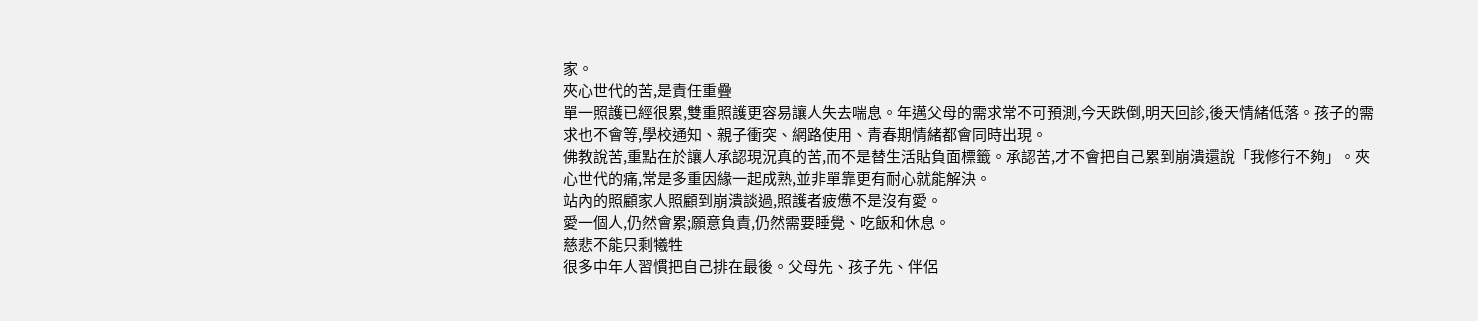家。
夾心世代的苦,是責任重疊
單一照護已經很累,雙重照護更容易讓人失去喘息。年邁父母的需求常不可預測,今天跌倒,明天回診,後天情緒低落。孩子的需求也不會等,學校通知、親子衝突、網路使用、青春期情緒都會同時出現。
佛教說苦,重點在於讓人承認現況真的苦,而不是替生活貼負面標籤。承認苦,才不會把自己累到崩潰還說「我修行不夠」。夾心世代的痛,常是多重因緣一起成熟,並非單靠更有耐心就能解決。
站內的照顧家人照顧到崩潰談過,照護者疲憊不是沒有愛。
愛一個人,仍然會累;願意負責,仍然需要睡覺、吃飯和休息。
慈悲不能只剩犧牲
很多中年人習慣把自己排在最後。父母先、孩子先、伴侶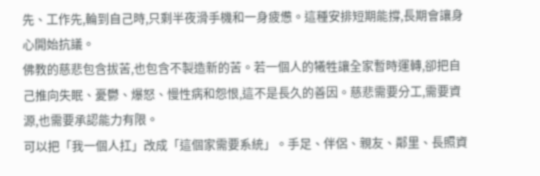先、工作先,輪到自己時,只剩半夜滑手機和一身疲憊。這種安排短期能撐,長期會讓身心開始抗議。
佛教的慈悲包含拔苦,也包含不製造新的苦。若一個人的犧牲讓全家暫時運轉,卻把自己推向失眠、憂鬱、爆怒、慢性病和怨恨,這不是長久的善因。慈悲需要分工,需要資源,也需要承認能力有限。
可以把「我一個人扛」改成「這個家需要系統」。手足、伴侶、親友、鄰里、長照資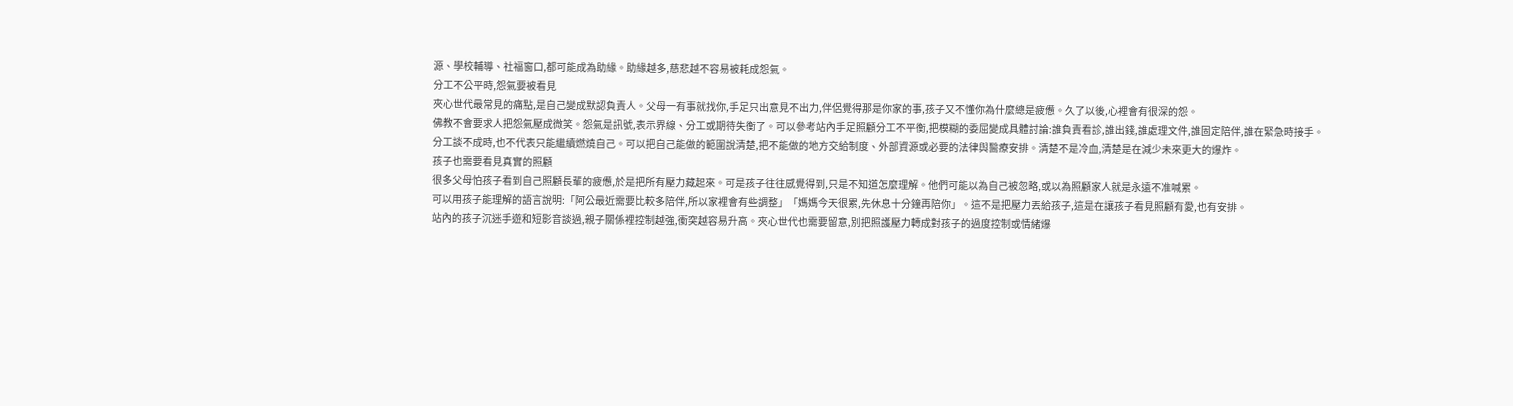源、學校輔導、社福窗口,都可能成為助緣。助緣越多,慈悲越不容易被耗成怨氣。
分工不公平時,怨氣要被看見
夾心世代最常見的痛點,是自己變成默認負責人。父母一有事就找你,手足只出意見不出力,伴侶覺得那是你家的事,孩子又不懂你為什麼總是疲憊。久了以後,心裡會有很深的怨。
佛教不會要求人把怨氣壓成微笑。怨氣是訊號,表示界線、分工或期待失衡了。可以參考站內手足照顧分工不平衡,把模糊的委屈變成具體討論:誰負責看診,誰出錢,誰處理文件,誰固定陪伴,誰在緊急時接手。
分工談不成時,也不代表只能繼續燃燒自己。可以把自己能做的範圍說清楚,把不能做的地方交給制度、外部資源或必要的法律與醫療安排。清楚不是冷血,清楚是在減少未來更大的爆炸。
孩子也需要看見真實的照顧
很多父母怕孩子看到自己照顧長輩的疲憊,於是把所有壓力藏起來。可是孩子往往感覺得到,只是不知道怎麼理解。他們可能以為自己被忽略,或以為照顧家人就是永遠不准喊累。
可以用孩子能理解的語言說明:「阿公最近需要比較多陪伴,所以家裡會有些調整」「媽媽今天很累,先休息十分鐘再陪你」。這不是把壓力丟給孩子,這是在讓孩子看見照顧有愛,也有安排。
站內的孩子沉迷手遊和短影音談過,親子關係裡控制越強,衝突越容易升高。夾心世代也需要留意,別把照護壓力轉成對孩子的過度控制或情緒爆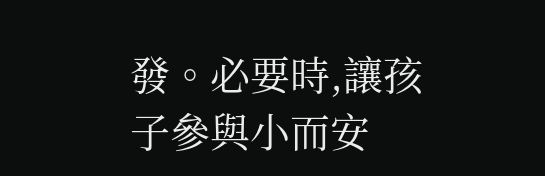發。必要時,讓孩子參與小而安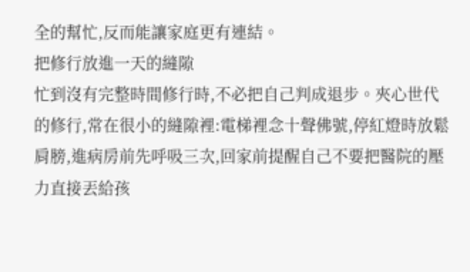全的幫忙,反而能讓家庭更有連結。
把修行放進一天的縫隙
忙到沒有完整時間修行時,不必把自己判成退步。夾心世代的修行,常在很小的縫隙裡:電梯裡念十聲佛號,停紅燈時放鬆肩膀,進病房前先呼吸三次,回家前提醒自己不要把醫院的壓力直接丟給孩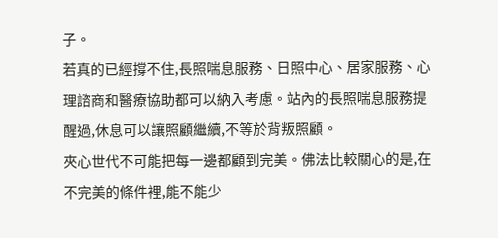子。
若真的已經撐不住,長照喘息服務、日照中心、居家服務、心理諮商和醫療協助都可以納入考慮。站內的長照喘息服務提醒過,休息可以讓照顧繼續,不等於背叛照顧。
夾心世代不可能把每一邊都顧到完美。佛法比較關心的是,在不完美的條件裡,能不能少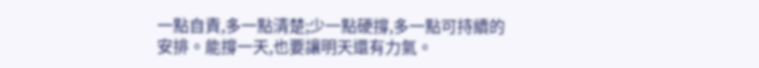一點自責,多一點清楚;少一點硬撐,多一點可持續的安排。能撐一天,也要讓明天還有力氣。